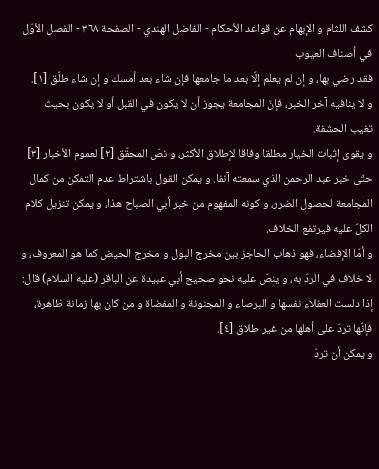كشف اللثام و الإبهام عن قواعد الأحكام - الفاضل الهندي - الصفحة ٣٦٨ - الفصل الأوّل في أصناف العيوب
فقد رضي بها، و إن لم يعلم إلّا بعد ما جامعها فإن شاء بعد أمسك و إن شاء طلّق [١].
و لا ينافيه آخر الخبر، فإنّ المجامعة يجوز أن لا يكون في القبل أو لا يكون بحيث تغيب الحشفة.
و يقوى إثبات الخيار مطلقا وفاقا لإطلاق الأكثر، و نصّ المحقّق [٢] لعموم الأخبار [٣] حتّى خبر عبد الرحمن الذي سمعته آنفا. و يمكن القول باشتراط عدم التمكن من كمال المجامعة لحصول الضرر، و كونه المفهوم من خبر أبي الصباح هذا، و يمكن تنزيل كلام الكلّ عليه فيرتفع الخلاف.
و أمّا الإفضاء، فهو ذهاب الحاجز بين مخرج البول و مخرج الحيض كما هو المعروف، و لا خلاف في الردّ به، و ينصّ عليه نحو صحيح أبي عبيدة عن الباقر (عليه السلام) قال: إذا دلست العفلاء نفسها و البرصاء و المجنونة و المفضاة و من كان بها زمانة ظاهرة، فإنّها تردّ على أهلها من غير طلاق [٤].
و يمكن أن تردّ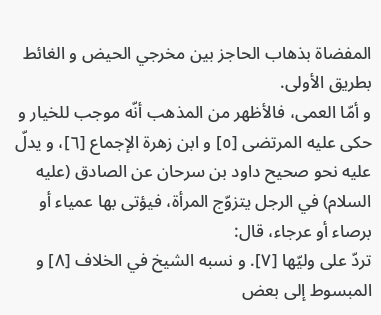المفضاة بذهاب الحاجز بين مخرجي الحيض و الغائط بطريق الأولى.
و أمّا العمى، فالأظهر من المذهب أنّه موجب للخيار و حكى عليه المرتضى [٥] و ابن زهرة الإجماع [٦]، و يدلّ عليه نحو صحيح داود بن سرحان عن الصادق (عليه السلام) في الرجل يتزوّج المرأة، فيؤتى بها عمياء أو برصاء أو عرجاء، قال:
تردّ على وليّها [٧]. و نسبه الشيخ في الخلاف [٨] و المبسوط إلى بعض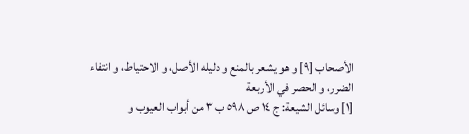الأصحاب [٩] و هو يشعر بالمنع و دليله الأصل، و الاحتياط، و انتفاء الضرر، و الحصر في الأربعة
[١] وسائل الشيعة: ج ١٤ ص ٥٩٨ ب ٣ من أبواب العيوب و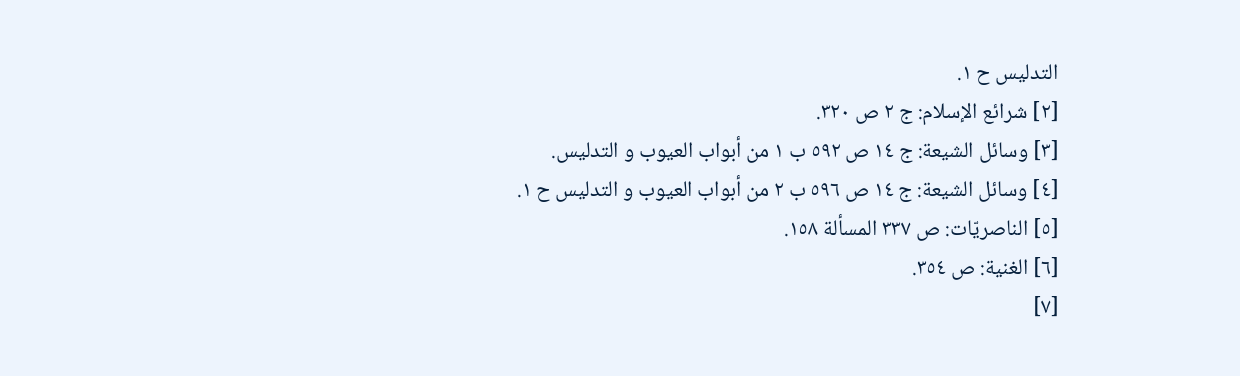التدليس ح ١.
[٢] شرائع الإسلام: ج ٢ ص ٣٢٠.
[٣] وسائل الشيعة: ج ١٤ ص ٥٩٢ ب ١ من أبواب العيوب و التدليس.
[٤] وسائل الشيعة: ج ١٤ ص ٥٩٦ ب ٢ من أبواب العيوب و التدليس ح ١.
[٥] الناصريّات: ص ٣٣٧ المسألة ١٥٨.
[٦] الغنية: ص ٣٥٤.
[٧]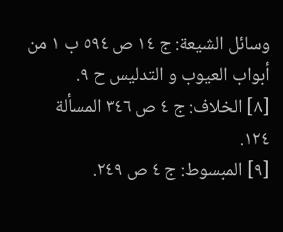وسائل الشيعة: ج ١٤ ص ٥٩٤ ب ١ من أبواب العيوب و التدليس ح ٩.
[٨] الخلاف: ج ٤ ص ٣٤٦ المسألة ١٢٤.
[٩] المبسوط: ج ٤ ص ٢٤٩.